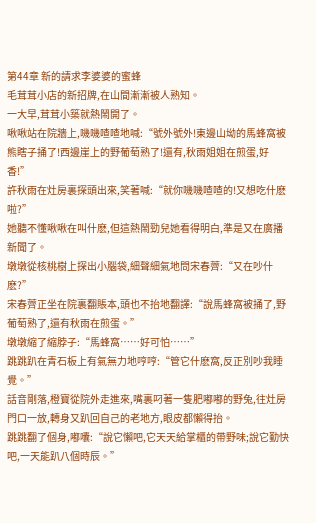第44章 新的請求李婆婆的蜜蜂
毛茸茸小店的新招牌,在山間漸漸被人熟知。
一大早,茸茸小築就熱鬧開了。
啾啾站在院牆上,嘰嘰喳喳地喊:“號外號外!東邊山坳的馬蜂窩被熊瞎子捅了!西邊崖上的野葡萄熟了!還有,秋雨姐姐在煎蛋,好香!”
許秋雨在灶房裏探頭出來,笑著喊:“就你嘰嘰喳喳的!又想吃什麽啦?”
她聽不懂啾啾在叫什麽,但這熱鬧勁兒她看得明白,準是又在廣播新聞了。
墩墩從核桃樹上探出小腦袋,細聲細氣地問宋春薺:“又在吵什麽?”
宋春薺正坐在院裏翻賬本,頭也不抬地翻譯:“說馬蜂窩被捅了,野葡萄熟了,還有秋雨在煎蛋。”
墩墩縮了縮脖子:“馬蜂窩……好可怕……”
跳跳趴在青石板上有氣無力地哼哼:“管它什麽窩,反正別吵我睡覺。”
話音剛落,橙寶從院外走進來,嘴裏叼著一隻肥嘟嘟的野兔,往灶房門口一放,轉身又趴回自己的老地方,眼皮都懶得抬。
跳跳翻了個身,嘟囔:“說它懶吧,它天天給掌櫃的帶野味;說它勤快吧,一天能趴八個時辰。”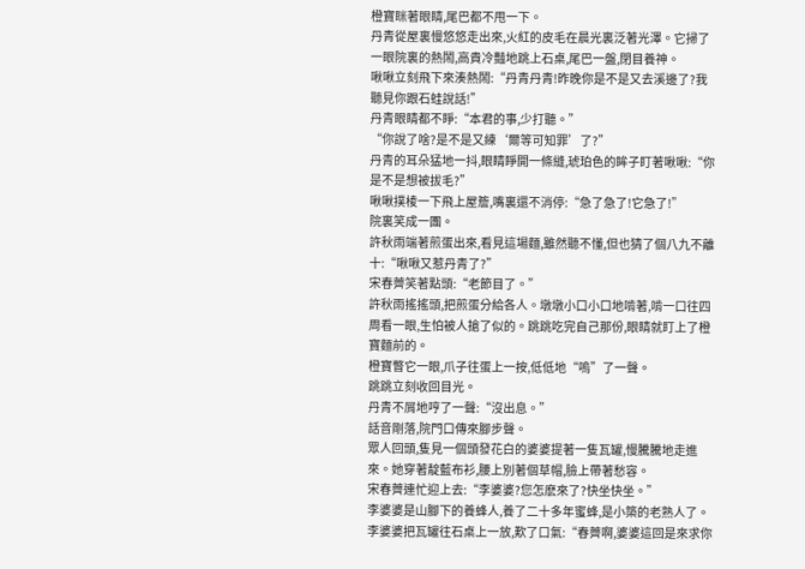橙寶眯著眼睛,尾巴都不甩一下。
丹青從屋裏慢悠悠走出來,火紅的皮毛在晨光裏泛著光澤。它掃了一眼院裏的熱鬧,高貴冷豔地跳上石桌,尾巴一盤,閉目養神。
啾啾立刻飛下來湊熱鬧:“丹青丹青!昨晚你是不是又去溪邊了?我聽見你跟石蛙說話!”
丹青眼睛都不睜:“本君的事,少打聽。”
“你說了啥?是不是又練‘爾等可知罪’了?”
丹青的耳朵猛地一抖,眼睛睜開一條縫,琥珀色的眸子盯著啾啾:“你是不是想被拔毛?”
啾啾撲棱一下飛上屋簷,嘴裏還不消停:“急了急了!它急了!”
院裏笑成一團。
許秋雨端著煎蛋出來,看見這場麵,雖然聽不懂,但也猜了個八九不離十:“啾啾又惹丹青了?”
宋春薺笑著點頭:“老節目了。”
許秋雨搖搖頭,把煎蛋分給各人。墩墩小口小口地啃著,啃一口往四周看一眼,生怕被人搶了似的。跳跳吃完自己那份,眼睛就盯上了橙寶麵前的。
橙寶瞥它一眼,爪子往蛋上一按,低低地“嗚”了一聲。
跳跳立刻收回目光。
丹青不屑地哼了一聲:“沒出息。”
話音剛落,院門口傳來腳步聲。
眾人回頭,隻見一個頭發花白的婆婆提著一隻瓦罐,慢騰騰地走進來。她穿著靛藍布衫,腰上別著個草帽,臉上帶著愁容。
宋春薺連忙迎上去:“李婆婆?您怎麽來了?快坐快坐。”
李婆婆是山腳下的養蜂人,養了二十多年蜜蜂,是小築的老熟人了。
李婆婆把瓦罐往石桌上一放,歎了口氣:“春薺啊,婆婆這回是來求你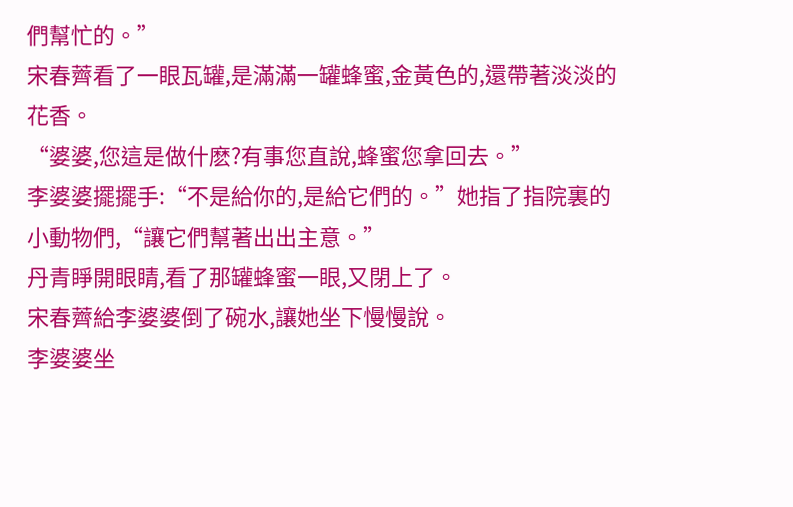們幫忙的。”
宋春薺看了一眼瓦罐,是滿滿一罐蜂蜜,金黃色的,還帶著淡淡的花香。
“婆婆,您這是做什麽?有事您直說,蜂蜜您拿回去。”
李婆婆擺擺手:“不是給你的,是給它們的。”她指了指院裏的小動物們,“讓它們幫著出出主意。”
丹青睜開眼睛,看了那罐蜂蜜一眼,又閉上了。
宋春薺給李婆婆倒了碗水,讓她坐下慢慢說。
李婆婆坐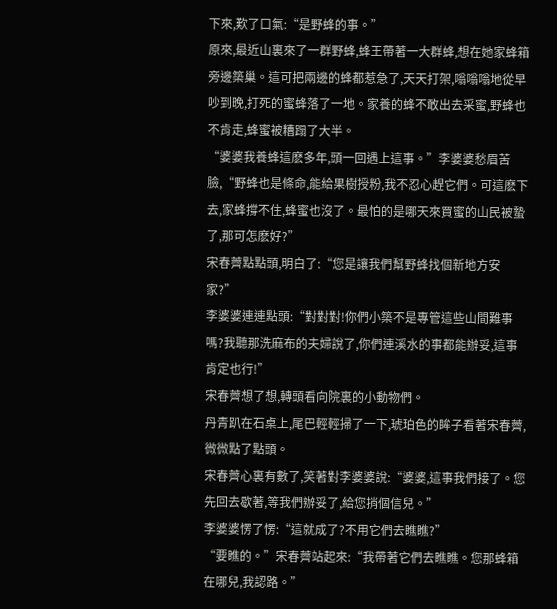下來,歎了口氣:“是野蜂的事。”
原來,最近山裏來了一群野蜂,蜂王帶著一大群蜂,想在她家蜂箱旁邊築巢。這可把兩邊的蜂都惹急了,天天打架,嗡嗡嗡地從早吵到晚,打死的蜜蜂落了一地。家養的蜂不敢出去采蜜,野蜂也不肯走,蜂蜜被糟蹋了大半。
“婆婆我養蜂這麽多年,頭一回遇上這事。”李婆婆愁眉苦臉,“野蜂也是條命,能給果樹授粉,我不忍心趕它們。可這麽下去,家蜂撐不住,蜂蜜也沒了。最怕的是哪天來買蜜的山民被蟄了,那可怎麽好?”
宋春薺點點頭,明白了:“您是讓我們幫野蜂找個新地方安家?”
李婆婆連連點頭:“對對對!你們小築不是專管這些山間難事嗎?我聽那洗麻布的夫婦說了,你們連溪水的事都能辦妥,這事肯定也行!”
宋春薺想了想,轉頭看向院裏的小動物們。
丹青趴在石桌上,尾巴輕輕掃了一下,琥珀色的眸子看著宋春薺,微微點了點頭。
宋春薺心裏有數了,笑著對李婆婆說:“婆婆,這事我們接了。您先回去歇著,等我們辦妥了,給您捎個信兒。”
李婆婆愣了愣:“這就成了?不用它們去瞧瞧?”
“要瞧的。”宋春薺站起來:“我帶著它們去瞧瞧。您那蜂箱在哪兒,我認路。”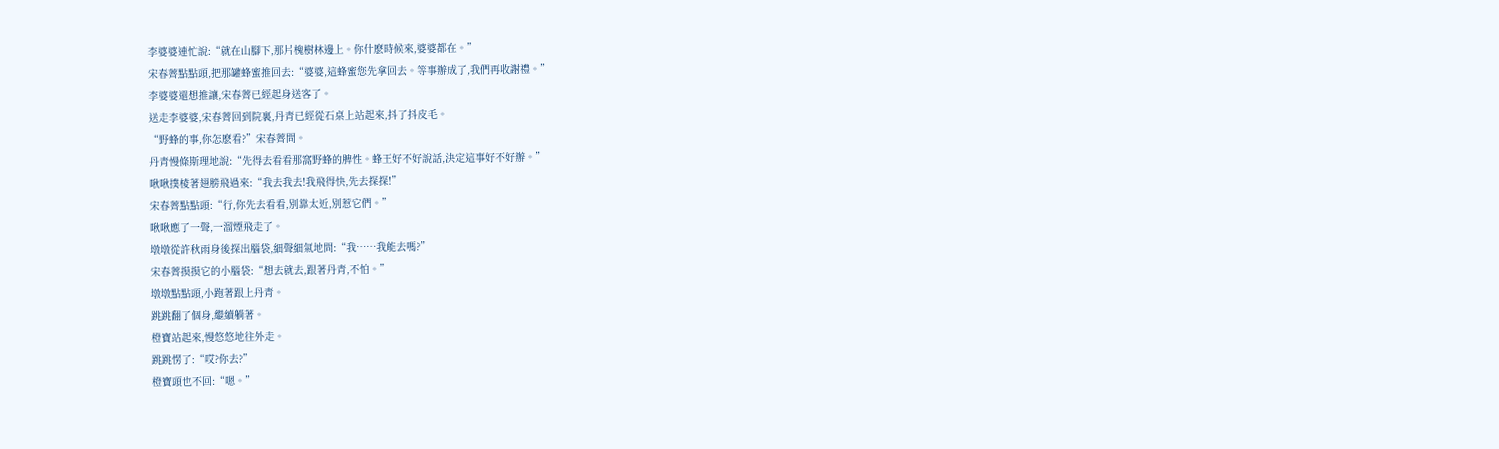李婆婆連忙說:“就在山腳下,那片槐樹林邊上。你什麽時候來,婆婆都在。”
宋春薺點點頭,把那罐蜂蜜推回去:“婆婆,這蜂蜜您先拿回去。等事辦成了,我們再收謝禮。”
李婆婆還想推讓,宋春薺已經起身送客了。
送走李婆婆,宋春薺回到院裏,丹青已經從石桌上站起來,抖了抖皮毛。
“野蜂的事,你怎麽看?”宋春薺問。
丹青慢條斯理地說:“先得去看看那窩野蜂的脾性。蜂王好不好說話,決定這事好不好辦。”
啾啾撲棱著翅膀飛過來:“我去我去!我飛得快,先去探探!”
宋春薺點點頭:“行,你先去看看,別靠太近,別惹它們。”
啾啾應了一聲,一溜煙飛走了。
墩墩從許秋雨身後探出腦袋,細聲細氣地問:“我……我能去嗎?”
宋春薺摸摸它的小腦袋:“想去就去,跟著丹青,不怕。”
墩墩點點頭,小跑著跟上丹青。
跳跳翻了個身,繼續躺著。
橙寶站起來,慢悠悠地往外走。
跳跳愣了:“哎?你去?”
橙寶頭也不回:“嗯。”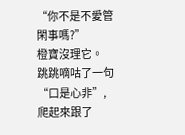“你不是不愛管閑事嗎?”
橙寶沒理它。
跳跳嘀咕了一句“口是心非”,爬起來跟了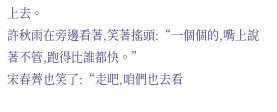上去。
許秋雨在旁邊看著,笑著搖頭:“一個個的,嘴上說著不管,跑得比誰都快。”
宋春薺也笑了:“走吧,咱們也去看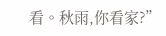看。秋雨,你看家?”